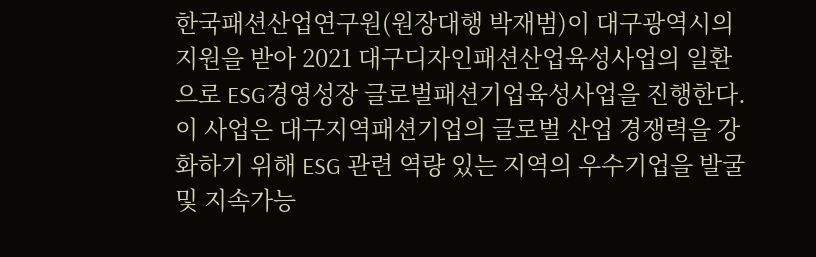한국패션산업연구원(원장대행 박재범)이 대구광역시의 지원을 받아 2021 대구디자인패션산업육성사업의 일환으로 ESG경영성장 글로벌패션기업육성사업을 진행한다.
이 사업은 대구지역패션기업의 글로벌 산업 경쟁력을 강화하기 위해 ESG 관련 역량 있는 지역의 우수기업을 발굴 및 지속가능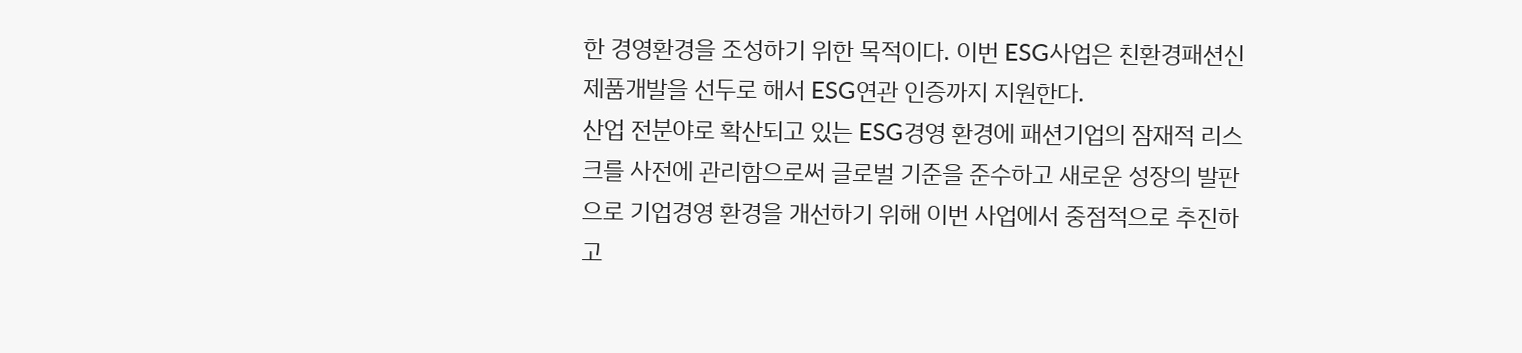한 경영환경을 조성하기 위한 목적이다. 이번 ESG사업은 친환경패션신제품개발을 선두로 해서 ESG연관 인증까지 지원한다.
산업 전분야로 확산되고 있는 ESG경영 환경에 패션기업의 잠재적 리스크를 사전에 관리함으로써 글로벌 기준을 준수하고 새로운 성장의 발판으로 기업경영 환경을 개선하기 위해 이번 사업에서 중점적으로 추진하고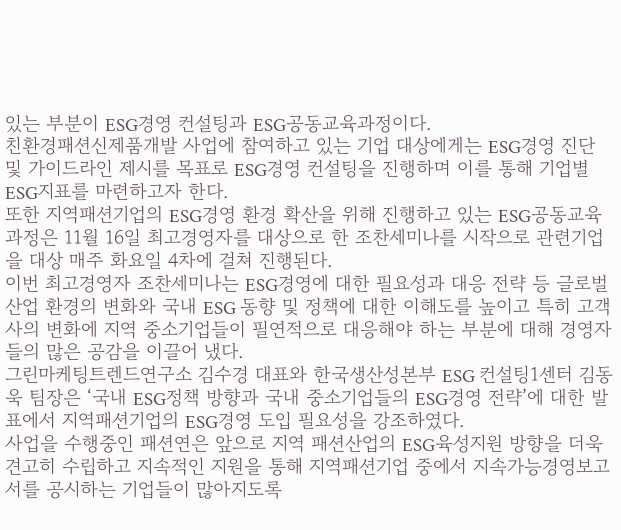있는 부분이 ESG경영 컨설팅과 ESG공동교육과정이다.
친환경패션신제품개발 사업에 참여하고 있는 기업 대상에게는 ESG경영 진단 및 가이드라인 제시를 목표로 ESG경영 컨설팅을 진행하며 이를 통해 기업별 ESG지표를 마련하고자 한다.
또한 지역패션기업의 ESG경영 환경 확산을 위해 진행하고 있는 ESG공동교육과정은 11월 16일 최고경영자를 대상으로 한 조찬세미나를 시작으로 관련기업을 대상 매주 화요일 4차에 걸쳐 진행된다.
이번 최고경영자 조찬세미나는 ESG경영에 대한 필요성과 대응 전략 등 글로벌 산업 환경의 변화와 국내 ESG 동향 및 정책에 대한 이해도를 높이고 특히 고객사의 변화에 지역 중소기업들이 필연적으로 대응해야 하는 부분에 대해 경영자들의 많은 공감을 이끌어 냈다.
그린마케팅트렌드연구소 김수경 대표와 한국생산성본부 ESG 컨설팅1센터 김동욱 팀장은 ‘국내 ESG정책 방향과 국내 중소기업들의 ESG경영 전략’에 대한 발표에서 지역패션기업의 ESG경영 도입 필요성을 강조하였다.
사업을 수행중인 패션연은 앞으로 지역 패션산업의 ESG육성지원 방향을 더욱 견고히 수립하고 지속적인 지원을 통해 지역패션기업 중에서 지속가능경영보고서를 공시하는 기업들이 많아지도록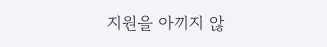지원을 아끼지 않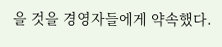을 것을 경영자들에게 약속했다.